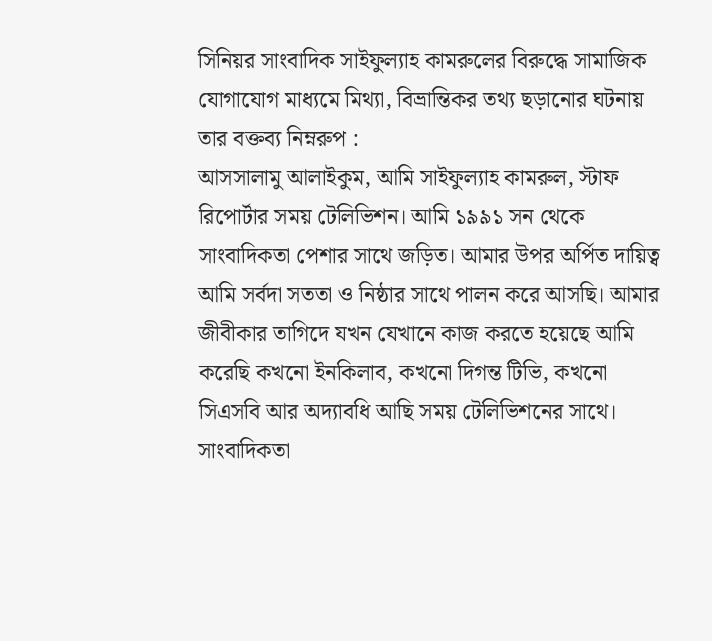সিনিয়র সাংবাদিক সাইফুল্যাহ কামরুলের বিরুদ্ধে সামাজিক যোগাযোগ মাধ্যমে মিথ্যা, বিভ্রান্তিকর তথ্য ছড়ানোর ঘটনায় তার বক্তব্য নিম্নরুপ :
আসসালামু আলাইকুম, আমি সাইফুল্যাহ কামরুল, স্টাফ রিপোর্টার সময় টেলিভিশন। আমি ১৯৯১ সন থেকে সাংবাদিকতা পেশার সাথে জড়িত। আমার উপর অর্পিত দায়িত্ব আমি সর্বদা সততা ও নিষ্ঠার সাথে পালন করে আসছি। আমার জীবীকার তাগিদে যখন যেখানে কাজ করতে হয়েছে আমি করেছি কখনো ইনকিলাব, কখনো দিগন্ত টিভি, কখনো সিএসবি আর অদ্যাবধি আছি সময় টেলিভিশনের সাথে।
সাংবাদিকতা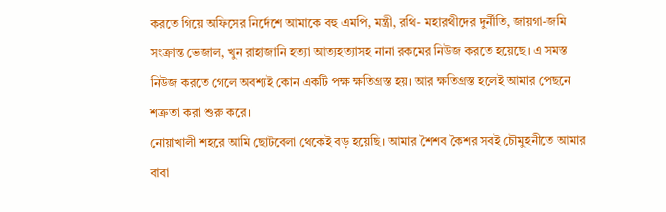করতে গিয়ে অফিসের নির্দেশে আমাকে বহু এমপি, মন্ত্রী, রথি- মহারথীদের দুর্নীতি, জায়গা-জমি সংক্রান্ত ভেজাল, খুন রাহাজানি হত্যা আত্যহত্যাসহ নানা রকমের নিউজ করতে হয়েছে। এ সমস্ত নিউজ করতে গেলে অবশ্যই কোন একটি পক্ষ ক্ষতিগ্রস্ত হয়। আর ক্ষতিগ্রস্ত হলেই আমার পেছনে শত্রুতা করা শুরু করে।
নোয়াখালী শহরে আমি ছোটবেলা থেকেই বড় হয়েছি। আমার শৈশব কৈশর সবই চৌমুহনীতে আমার বাবা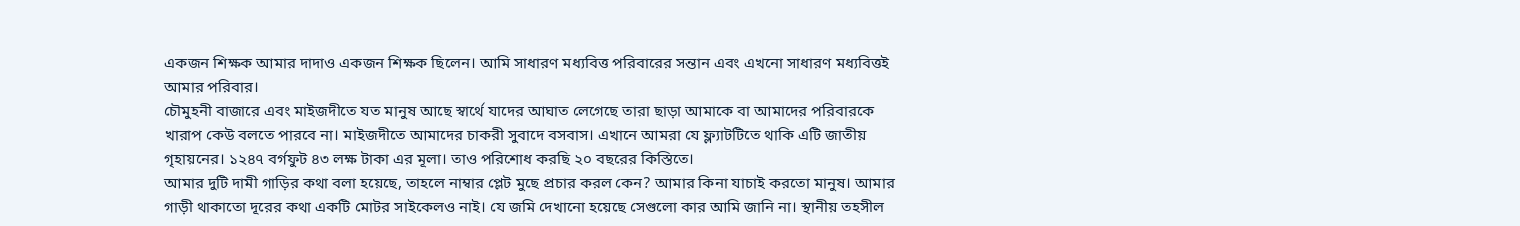একজন শিক্ষক আমার দাদাও একজন শিক্ষক ছিলেন। আমি সাধারণ মধ্যবিত্ত পরিবারের সন্তান এবং এখনো সাধারণ মধ্যবিত্তই আমার পরিবার।
চৌমুহনী বাজারে এবং মাইজদীতে যত মানুষ আছে স্বার্থে যাদের আঘাত লেগেছে তারা ছাড়া আমাকে বা আমাদের পরিবারকে খারাপ কেউ বলতে পারবে না। মাইজদীতে আমাদের চাকরী সুবাদে বসবাস। এখানে আমরা যে ফ্ল্যাটটিতে থাকি এটি জাতীয় গৃহায়নের। ১২৪৭ বর্গফুট ৪৩ লক্ষ টাকা এর মূলা। তাও পরিশোধ করছি ২০ বছরের কিস্তিতে।
আমার দুটি দামী গাড়ির কথা বলা হয়েছে, তাহলে নাম্বার প্লেট মুছে প্রচার করল কেন? আমার কিনা যাচাই করতো মানুষ। আমার গাড়ী থাকাতো দূরের কথা একটি মোটর সাইকেলও নাই। যে জমি দেখানো হয়েছে সেগুলো কার আমি জানি না। স্থানীয় তহসীল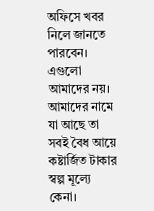অফিসে খবর নিলে জানতে পারবেন। এগুলো আমাদের নয়। আমাদের নামে যা আছে তা সবই বৈধ আয়ে কষ্টার্জিত টাকার স্বল্প মূল্যে কেনা।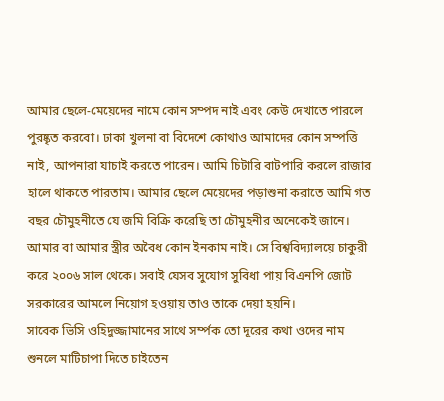আমার ছেলে-মেয়েদের নামে কোন সম্পদ নাই এবং কেউ দেখাতে পারলে পুরষ্কৃত করবো। ঢাকা খুলনা বা বিদেশে কোথাও আমাদের কোন সম্পত্তি নাই, আপনারা যাচাই করতে পারেন। আমি চিটারি বাটপারি করলে রাজার হালে থাকতে পারতাম। আমার ছেলে মেয়েদের পড়াশুনা করাতে আমি গত বছর চৌমুহনীতে যে জমি বিক্রি করেছি তা চৌমুহনীর অনেকেই জানে। আমার বা আমার স্ত্রীর অবৈধ কোন ইনকাম নাই। সে বিশ্ববিদ্যালয়ে চাকুরী করে ২০০৬ সাল থেকে। সবাই যেসব সুযোগ সুবিধা পায় বিএনপি জোট সরকারের আমলে নিয়োগ হওয়ায় তাও তাকে দেয়া হয়নি।
সাবেক ভিসি ওহিদুজ্জামানের সাথে সর্ম্পক তো দূরের কথা ওদের নাম শুনলে মাটিচাপা দিতে চাইতেন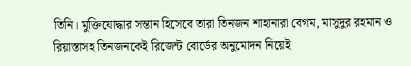তিনি। মুক্তিযোদ্ধার সন্তান হিসেবে তারা তিনজন শাহানারা বেগম, মাসুদুর রহমান ও রিয়াস্তাসহ তিনজনকেই রিজেন্ট বোর্ডের অনুমোদন নিয়েই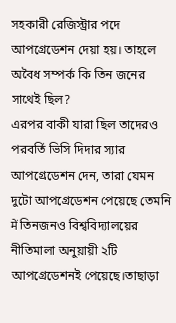সহকারী রেজিস্ট্রার পদে আপগ্রেডেশন দেয়া হয়। তাহলে অবৈধ সম্পর্ক কি তিন জনের সাথেই ছিল?
এরপর বাকী যারা ছিল তাদেরও পরবর্তি ভিসি দিদার স্যার আপগ্রেডেশন দেন, তারা যেমন দুটো আপগ্রেডেশন পেয়েছে তেমনি में তিনজনও বিশ্ববিদ্যালয়ের নীতিমালা অনুয়ায়ী ২টি আপগ্রেডেশনই পেয়েছে।তাছাড়া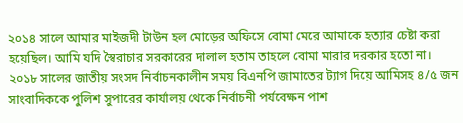২০১৪ সালে আমার মাইজদী টাউন হল মোড়ের অফিসে বোমা মেরে আমাকে হত্যার চেষ্টা করা হয়েছিল। আমি যদি স্বৈরাচার সরকারের দালাল হতাম তাহলে বোমা মারার দরকার হতো না।
২০১৮ সালের জাতীয় সংসদ নির্বাচনকালীন সময় বিএনপি জামাতের ট্যাগ দিয়ে আমিসহ ৪/৫ জন সাংবাদিককে পুলিশ সুপারের কার্যালয় থেকে নির্বাচনী পর্যবেক্ষন পাশ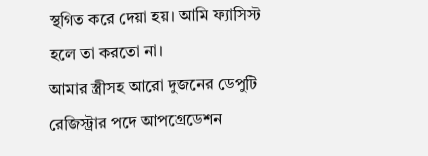স্থগিত করে দেয়া হয়। আমি ফ্যাসিস্ট হলে তা করতো না।
আমার স্ত্রীসহ আরো দুজনের ডেপুটি রেজিস্ট্রার পদে আপগ্রেডেশন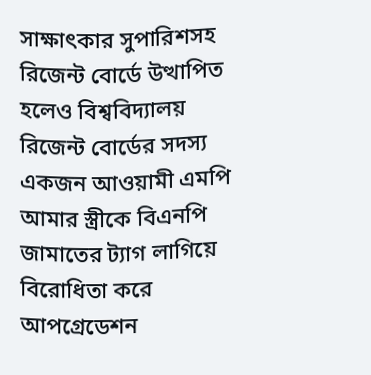সাক্ষাৎকার সুপারিশসহ রিজেন্ট বোর্ডে উত্থাপিত হলেও বিশ্ববিদ্যালয় রিজেন্ট বোর্ডের সদস্য একজন আওয়ামী এমপি আমার স্ত্রীকে বিএনপি জামাতের ট্যাগ লাগিয়ে বিরোধিতা করে আপগ্রেডেশন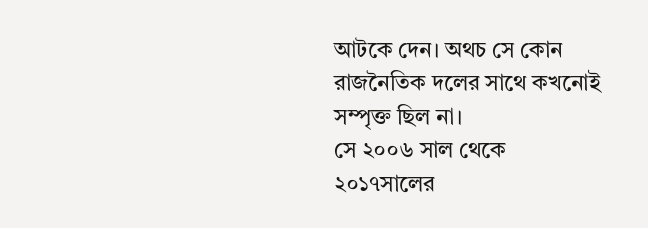আটকে দেন। অথচ সে কোন রাজনৈতিক দলের সাথে কখনোই সম্পৃক্ত ছিল না।
সে ২০০৬ সাল থেকে ২০১৭সালের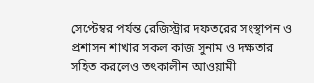সেপ্টেম্বর পর্যন্ত রেজিস্ট্রার দফতরের সংস্থাপন ও প্রশাসন শাখার সকল কাজ সুনাম ও দক্ষতার সহিত করলেও তৎকালীন আওয়ামী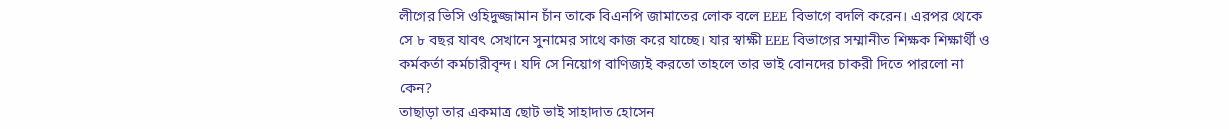লীগের ভিসি ওহিদুজ্জামান চাঁন তাকে বিএনপি জামাতের লোক বলে EEE বিভাগে বদলি করেন। এরপর থেকে সে ৮ বছর যাবৎ সেখানে সুনামের সাথে কাজ করে যাচ্ছে। যার স্বাক্ষী EEE বিভাগের সম্মানীত শিক্ষক শিক্ষার্থী ও কর্মকর্তা কর্মচারীবৃন্দ। যদি সে নিয়োগ বাণিজ্যই করতো তাহলে তার ভাই বোনদের চাকরী দিতে পারলো না কেন?
তাছাড়া তার একমাত্র ছোট ভাই সাহাদাত হোসেন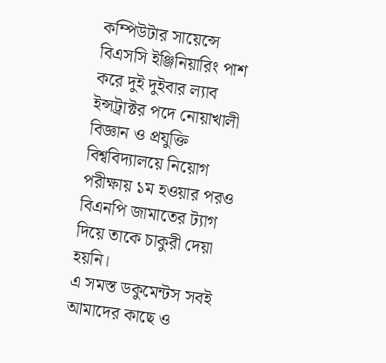কম্পিউটার সায়েন্সে বিএসসি ইঞ্জিনিয়ারিং পাশ করে দুই দুইবার ল্যাব ইন্সট্রাক্টর পদে নোয়াখালী বিজ্ঞান ও প্রযুক্তি বিশ্ববিদ্যালয়ে নিয়োগ পরীক্ষায় ১ম হওয়ার পরও বিএনপি জামাতের ট্যাগ দিয়ে তাকে চাকুরী দেয়া হয়নি।
এ সমস্ত ডকুমেন্টস সবই আমাদের কাছে ও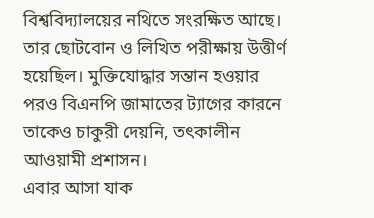বিশ্ববিদ্যালয়ের নথিতে সংরক্ষিত আছে। তার ছোটবোন ও লিখিত পরীক্ষায় উত্তীর্ণ হয়েছিল। মুক্তিযোদ্ধার সন্তান হওয়ার পরও বিএনপি জামাতের ট্যাগের কারনে তাকেও চাকুরী দেয়নি, তৎকালীন আওয়ামী প্রশাসন।
এবার আসা যাক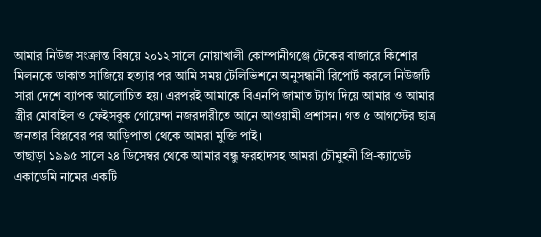আমার নিউজ সংক্রান্ত বিষয়ে ২০১২ সালে নোয়াখালী কোম্পানীগঞ্জে টেকের বাজারে কিশোর মিলনকে ডাকাত সাজিয়ে হত্যার পর আমি সময় টেলিভিশনে অনুসন্ধানী রিপোর্ট করলে নিউজটি সারা দেশে ব্যাপক আলোচিত হয়। এরপরই আমাকে বিএনপি জামাত ট্যাগ দিয়ে আমার ও আমার স্ত্রীর মোবাইল ও ফেইসবুক গোয়েন্দা নজরদারীতে আনে আওয়ামী প্রশাসন। গত ৫ আগস্টের ছাত্র জনতার বিপ্লবের পর আড়িপাতা থেকে আমরা মুক্তি পাই।
তাছাড়া ১৯৯৫ সালে ২৪ ডিসেম্বর থেকে আমার বন্ধু ফরহাদসহ আমরা চৌমুহনী প্রি-ক্যাডেট একাডেমি নামের একটি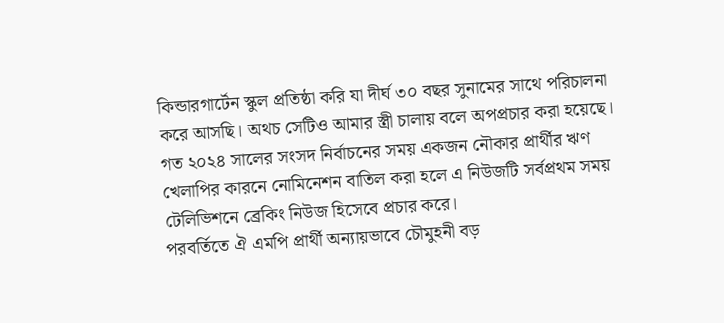কিন্ডারগার্টেন স্কুল প্রতিষ্ঠা করি যা দীর্ঘ ৩০ বছর সুনামের সাথে পরিচালনা করে আসছি। অথচ সেটিও আমার স্ত্রী চালায় বলে অপপ্রচার করা হয়েছে।
গত ২০২৪ সালের সংসদ নির্বাচনের সময় একজন নৌকার প্রার্থীর ঋণ খেলাপির কারনে নোমিনেশন বাতিল করা হলে এ নিউজটি সর্বপ্রথম সময় টেলিভিশনে ব্রেকিং নিউজ হিসেবে প্রচার করে।
পরবর্তিতে ঐ এমপি প্রার্থী অন্যায়ভাবে চৌমুহনী বড়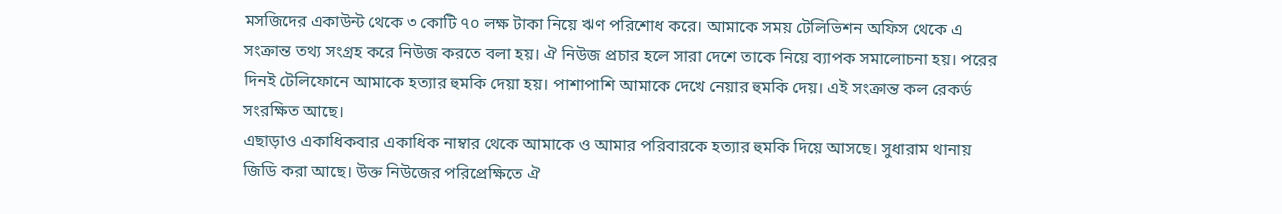মসজিদের একাউন্ট থেকে ৩ কোটি ৭০ লক্ষ টাকা নিয়ে ঋণ পরিশোধ করে। আমাকে সময় টেলিভিশন অফিস থেকে এ সংক্রান্ত তথ্য সংগ্রহ করে নিউজ করতে বলা হয়। ঐ নিউজ প্রচার হলে সারা দেশে তাকে নিয়ে ব্যাপক সমালোচনা হয়। পরের
দিনই টেলিফোনে আমাকে হত্যার হুমকি দেয়া হয়। পাশাপাশি আমাকে দেখে নেয়ার হুমকি দেয়। এই সংক্রান্ত কল রেকর্ড সংরক্ষিত আছে।
এছাড়াও একাধিকবার একাধিক নাম্বার থেকে আমাকে ও আমার পরিবারকে হত্যার হুমকি দিয়ে আসছে। সুধারাম থানায় জিডি করা আছে। উক্ত নিউজের পরিপ্রেক্ষিতে ঐ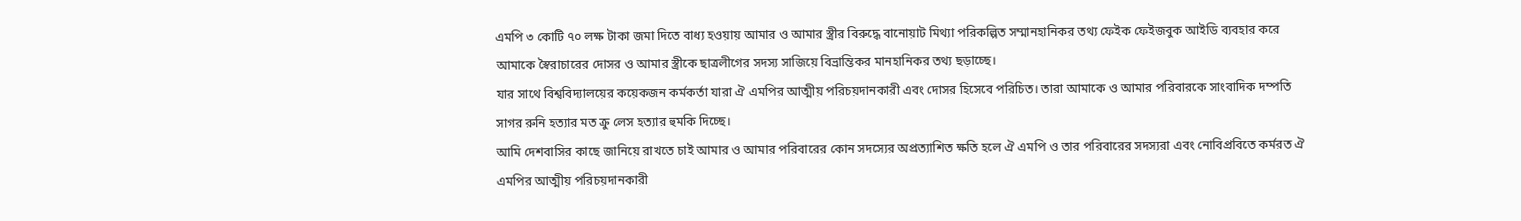এমপি ৩ কোটি ৭০ লক্ষ টাকা জমা দিতে বাধ্য হওয়ায় আমার ও আমার স্ত্রীর বিরুদ্ধে বানোয়াট মিথ্যা পরিকল্পিত সম্মানহানিকর তথ্য ফেইক ফেইজবুক আইডি ব্যবহার করে আমাকে স্বৈরাচারের দোসর ও আমার স্ত্রীকে ছাত্রলীগের সদস্য সাজিয়ে বিভ্রান্তিকর মানহানিকর তথ্য ছড়াচ্ছে।
যার সাথে বিশ্ববিদ্যালয়ের কয়েকজন কর্মকর্তা যারা ঐ এমপির আত্মীয় পরিচয়দানকারী এবং দোসর হিসেবে পরিচিত। তারা আমাকে ও আমার পরিবারকে সাংবাদিক দম্পতি সাগর রুনি হত্যার মত ক্রু লেস হত্যার হুমকি দিচ্ছে।
আমি দেশবাসির কাছে জানিয়ে রাখতে চাই আমার ও আমার পরিবারের কোন সদস্যের অপ্রত্যাশিত ক্ষতি হলে ঐ এমপি ও তার পরিবারের সদস্যরা এবং নোবিপ্রবিতে কর্মরত ঐ এমপির আত্মীয় পরিচয়দানকারী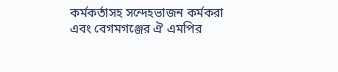কর্মকর্তাসহ সন্দেহভাজন কর্মকরা এবং বেগমগঞ্জের ঐ এমপির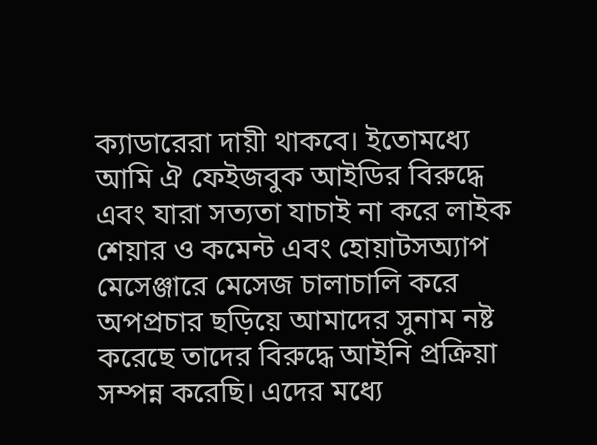ক্যাডারেরা দায়ী থাকবে। ইতোমধ্যে আমি ঐ ফেইজবুক আইডির বিরুদ্ধে এবং যারা সত্যতা যাচাই না করে লাইক শেয়ার ও কমেন্ট এবং হোয়াটসঅ্যাপ মেসেঞ্জারে মেসেজ চালাচালি করে অপপ্রচার ছড়িয়ে আমাদের সুনাম নষ্ট করেছে তাদের বিরুদ্ধে আইনি প্রক্রিয়া সম্পন্ন করেছি। এদের মধ্যে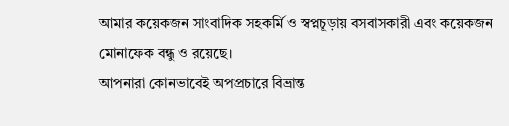আমার কয়েকজন সাংবাদিক সহকর্মি ও স্বপ্নচূড়ায় বসবাসকারী এবং কয়েকজন মোনাফেক বন্ধু ও রয়েছে।
আপনারা কোনভাবেই অপপ্রচারে বিভ্রান্ত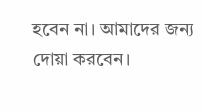হবেন না। আমাদের জন্য দোয়া করবেন।